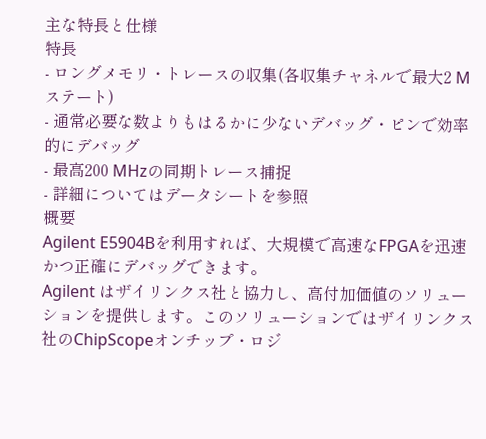主な特長と仕様
特長
- ロングメモリ・トレースの収集(各収集チャネルで最大2 Mステート)
- 通常必要な数よりもはるかに少ないデバッグ・ピンで効率的にデバッグ
- 最高200 MHzの同期トレース捕捉
- 詳細についてはデータシートを参照
概要
Agilent E5904Bを利用すれば、大規模で高速なFPGAを迅速かつ正確にデバッグできます。
Agilent はザイリンクス社と協力し、高付加価値のソリューションを提供します。このソリューションではザイリンクス社のChipScopeオンチップ・ロジ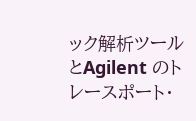ック解析ツールとAgilent のトレースポート・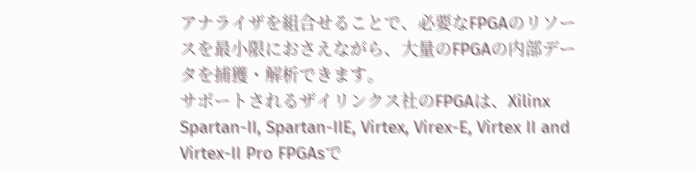アナライザを組合せることで、必要なFPGAのリソースを最小限におさえながら、大量のFPGAの内部データを捕獲・解析できます。
サポートされるザイリンクス社のFPGAは、Xilinx Spartan-II, Spartan-IIE, Virtex, Virex-E, Virtex II and Virtex-II Pro FPGAsで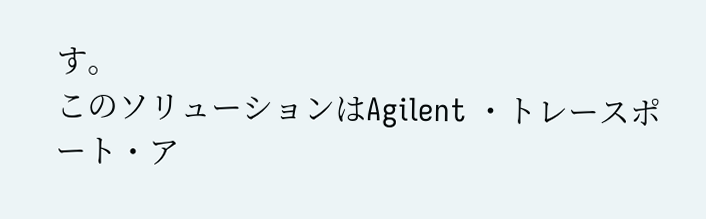す。
このソリューションはAgilent ・トレースポート・ア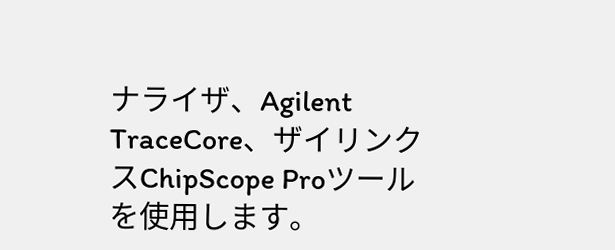ナライザ、Agilent TraceCore、ザイリンクスChipScope Proツールを使用します。